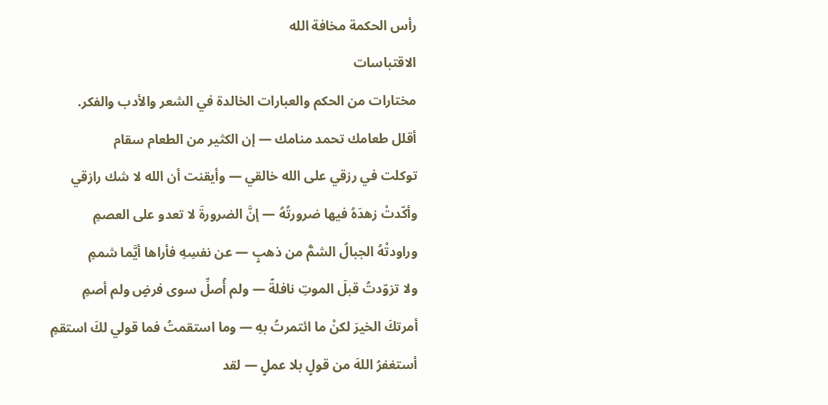رأس الحكمة مخافة الله
الاقتباسات
مختارات من الحكم والعبارات الخالدة في الشعر والأدب والفكر.
أقلل طعامك تحمد منامك — إن الكثير من الطعام سقام
توكلت في رزقي على الله خالقي — وأيقنت أن الله لا شك رازقي
وأكّدتْ زهدَهُ فيها ضرورتُهُ — إنَّ الضرورةَ لا تعدو على العصمِ
وراودتْهُ الجبالُ الشمُّ من ذهبٍ — عن نفسِهِ فأراها أيَّما شممِ
ولا تزوّدتُ قبلَ الموتِ نافلةً — ولم أُصلِّ سوى فرضٍ ولم أصمِ
أمرتكَ الخيرَ لكنْ ما ائتمرتُ بهِ — وما استقمتُ فما قولي لكَ استقمِ
أستغفرُ اللهَ من قولٍ بلا عملٍ — لقد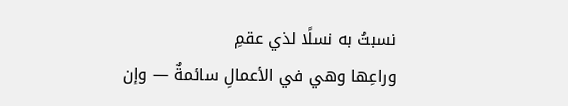نسبتُ به نسلًا لذي عقمِ
وراعِها وهي في الأعمالِ سائمةٌ — وإن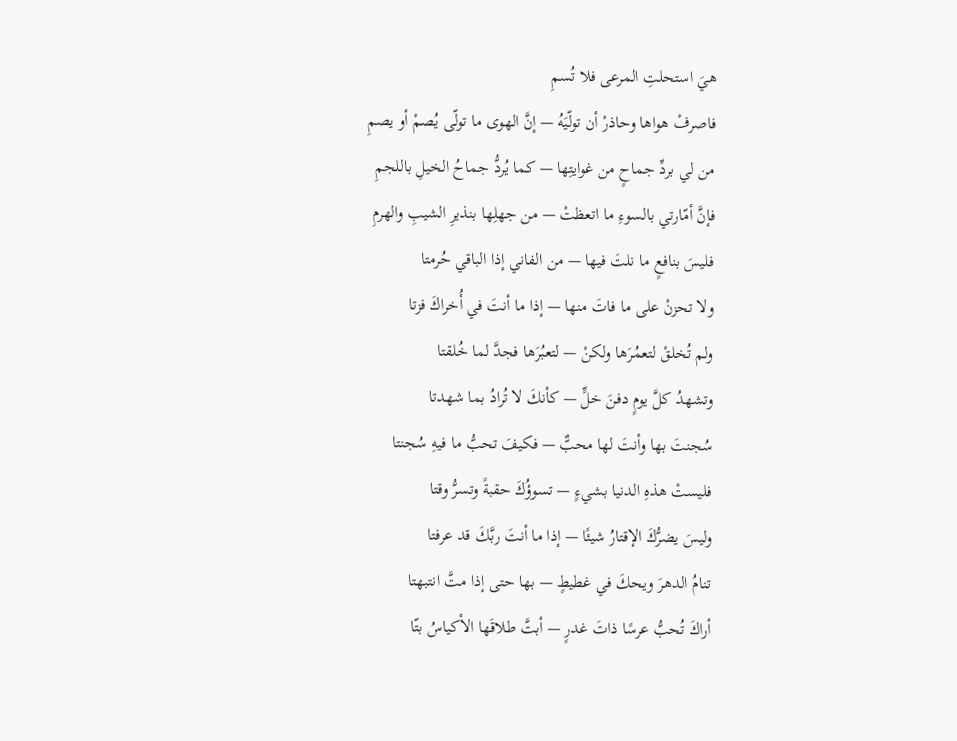هيَ استحلتِ المرعى فلا تُسمِ
فاصرفْ هواها وحاذرْ أن تولّيَهُ — إنَّ الهوى ما تولّى يُصمْ أو يصمِ
من لي بردِّ جماحٍ من غوايتِها — كما يُردُّ جماحُ الخيلِ باللجمِ
فإنَّ أمّارتي بالسوءِ ما اتعظتْ — من جهلِها بنذيرِ الشيبِ والهرمِ
فليسَ بنافعٍ ما نلتَ فيها — من الفاني إذا الباقي حُرمتا
ولا تحزنْ على ما فاتَ منها — إذا ما أنتَ في أُخراكَ فزتا
ولم تُخلقْ لتعمُرَها ولكنْ — لتعبُرَها فجدَّ لما خُلقتا
وتشهدُ كلَّ يومٍ دفنَ خلٍّ — كأنكَ لا تُرادُ بما شهدتا
سُجنتَ بها وأنتَ لها محبٌّ — فكيفَ تحبُّ ما فيهِ سُجنتا
فليستْ هذهِ الدنيا بشيءٍ — تسوؤُكَ حقبةً وتسرُّ وقتا
وليسَ يضرُّكَ الإقتارُ شيئًا — إذا ما أنتَ ربَّكَ قد عرفتا
تنامُ الدهرَ ويحكَ في غطيطٍ — بها حتى إذا متَّ انتبهتا
أراكَ تُحبُّ عرسًا ذاتَ غدرٍ — أبتَّ طلاقَها الأكياسُ بتّا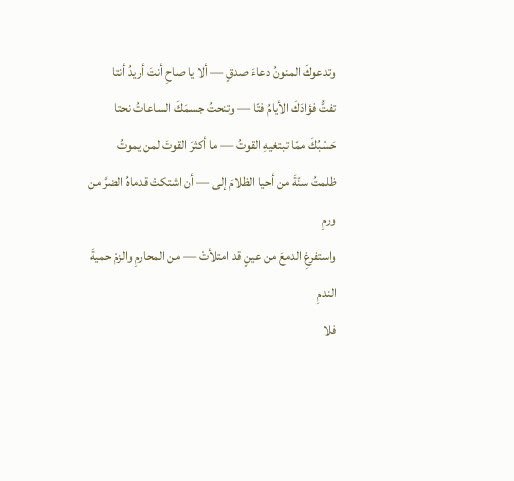وتدعوكَ المنونُ دعاءَ صدقٍ — ألا يا صاحِ أنتَ أريدُ أنتا
تفتُّ فؤادَكَ الأيامُ فتّا — وتنحتُ جسمَكَ الساعاتُ نحتا
حَسْبُكَ ممّا تبتغيهِ القوتُ — ما أكثرَ القوتَ لمن يموتُ
ظلمتُ سنّةَ من أحيا الظلامَ إلى — أن اشتكتْ قدماهُ الضرَّ من ورمِ
واستفرغِ الدمعَ من عينٍ قد امتلأتْ — من المحارمِ والزمْ حميةَ الندمِ
فلا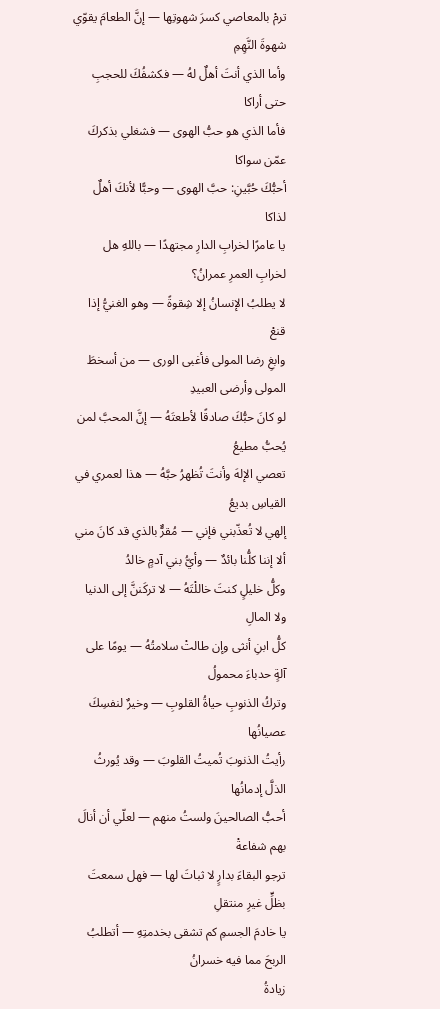ترمْ بالمعاصي كسرَ شهوتِها — إنَّ الطعامَ يقوّي شهوةَ النَّهِمِ
وأما الذي أنتَ أهلٌ لهُ — فكشفُكَ للحجبِ حتى أراكا
فأما الذي هو حبُّ الهوى — فشغلي بذكركَ عمّن سواكا
أحبُّكَ حُبَّينِ: حبَّ الهوى — وحبًّا لأنكَ أهلٌ لذاكا
يا عامرًا لخرابِ الدارِ مجتهدًا — باللهِ هل لخرابِ العمرِ عمرانُ؟
لا يطلبُ الإنسانُ إلا شِقوةً — وهو الغنيُّ إذا قنعْ
وابغِ رضا المولى فأغبى الورى — من أسخطَ المولى وأرضى العبيدِ
لو كانَ حبُّكَ صادقًا لأطعتَهُ — إنَّ المحبَّ لمن يُحبُّ مطيعُ
تعصي الإلهَ وأنتَ تُظهرُ حبَّهُ — هذا لعمري في القياسِ بديعُ
إلهي لا تُعذّبني فإني — مُقرٌّ بالذي قد كانَ مني
ألا إننا كلُّنا بائدٌ — وأيُّ بني آدمٍ خالدُ
وكلُّ خليلٍ كنتَ خاللْتَهُ — لا تركَننَّ إلى الدنيا ولا المالِ
كلُّ ابنِ أنثى وإن طالتْ سلامتُهُ — يومًا على آلةٍ حدباءَ محمولُ
وتركُ الذنوبِ حياةُ القلوبِ — وخيرٌ لنفسِكَ عصيانُها
رأيتُ الذنوبَ تُميتُ القلوبَ — وقد يُورثُ الذلَّ إدمانُها
أحبُّ الصالحينَ ولستُ منهم — لعلّي أن أنالَ بهم شفاعةْ
ترجو البقاءَ بدارٍ لا ثباتَ لها — فهل سمعتَ بظلٍّ غيرِ منتقلِ
يا خادمَ الجسمِ كم تشقى بخدمتِهِ — أتطلبُ الربحَ مما فيه خسرانُ
زيادةُ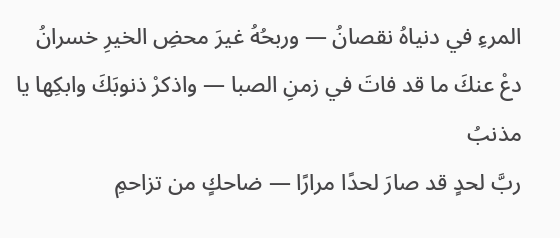المرءِ في دنياهُ نقصانُ — وربحُهُ غيرَ محضِ الخيرِ خسرانُ
دعْ عنكَ ما قد فاتَ في زمنِ الصبا — واذكرْ ذنوبَكَ وابكِها يا مذنبُ
ربَّ لحدٍ قد صارَ لحدًا مرارًا — ضاحكٍ من تزاحمِ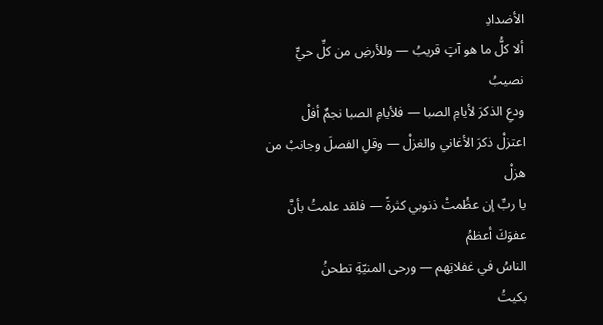الأضدادِ
ألا كلُّ ما هو آتٍ قريبُ — وللأرضِ من كلِّ حيٍّ نصيبُ
ودعِ الذكرَ لأيامِ الصبا — فلأيامِ الصبا نجمٌ أفلْ
اعتزلْ ذكرَ الأغاني والغزلْ — وقلِ الفصلَ وجانبْ من هزلْ
يا ربِّ إن عظُمتْ ذنوبي كثرةً — فلقد علمتُ بأنَّ عفوَكَ أعظمُ
الناسُ في غفلاتِهم — ورحى المنيّةِ تطحنُ
بكيتُ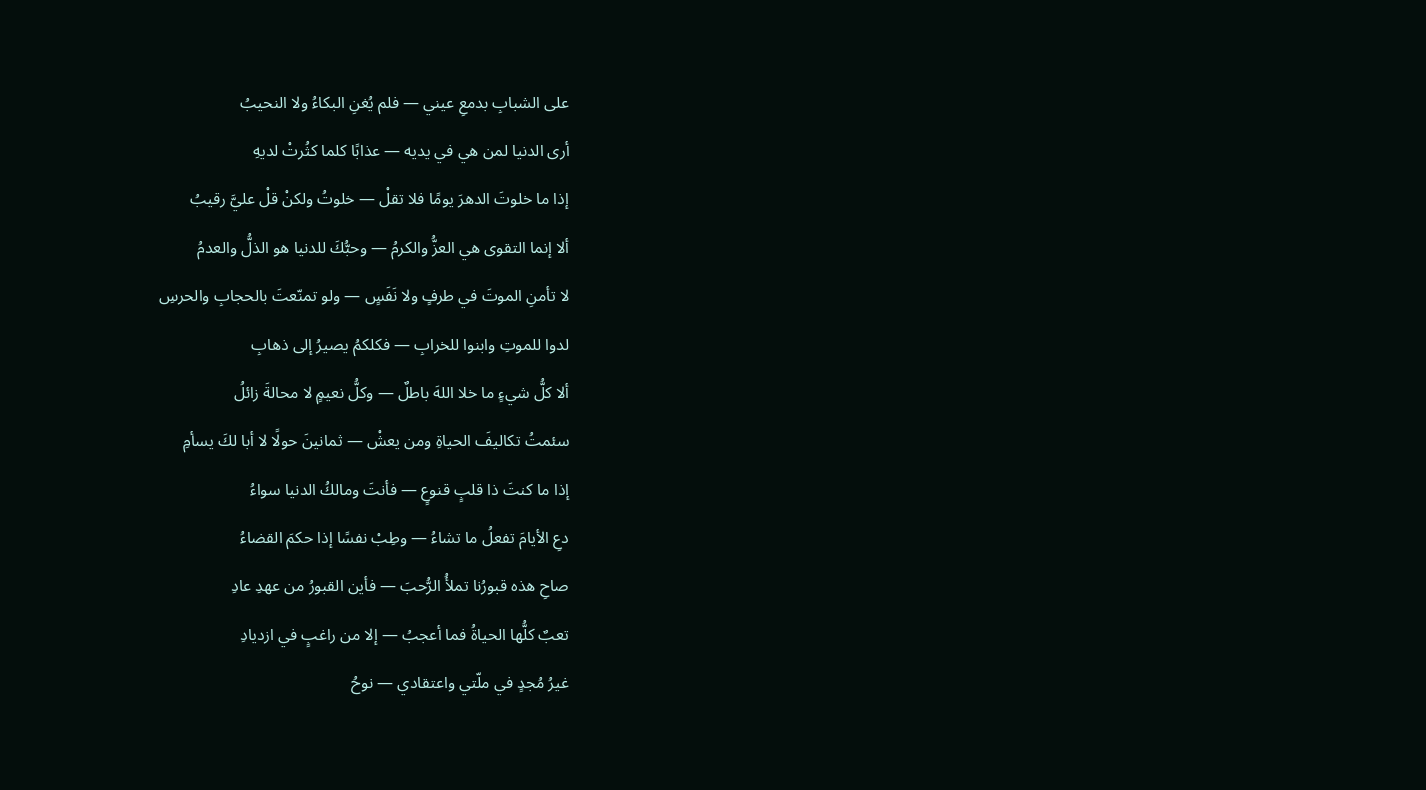على الشبابِ بدمعِ عيني — فلم يُغنِ البكاءُ ولا النحيبُ
أرى الدنيا لمن هي في يديه — عذابًا كلما كثُرتْ لديهِ
إذا ما خلوتَ الدهرَ يومًا فلا تقلْ — خلوتُ ولكنْ قلْ عليَّ رقيبُ
ألا إنما التقوى هي العزُّ والكرمُ — وحبُّكَ للدنيا هو الذلُّ والعدمُ
لا تأمنِ الموتَ في طرفٍ ولا نَفَسٍ — ولو تمنّعتَ بالحجابِ والحرسِ
لدوا للموتِ وابنوا للخرابِ — فكلكمُ يصيرُ إلى ذهابِ
ألا كلُّ شيءٍ ما خلا اللهَ باطلٌ — وكلُّ نعيمٍ لا محالةَ زائلُ
سئمتُ تكاليفَ الحياةِ ومن يعشْ — ثمانينَ حولًا لا أبا لكَ يسأمِ
إذا ما كنتَ ذا قلبٍ قنوعٍ — فأنتَ ومالكُ الدنيا سواءُ
دعِ الأيامَ تفعلُ ما تشاءُ — وطِبْ نفسًا إذا حكمَ القضاءُ
صاحِ هذه قبورُنا تملأُ الرُّحبَ — فأين القبورُ من عهدِ عادِ
تعبٌ كلُّها الحياةُ فما أعجبُ — إلا من راغبٍ في ازديادِ
غيرُ مُجدٍ في ملّتي واعتقادي — نوحُ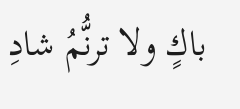باكٍ ولا ترنُّمُ شادِ